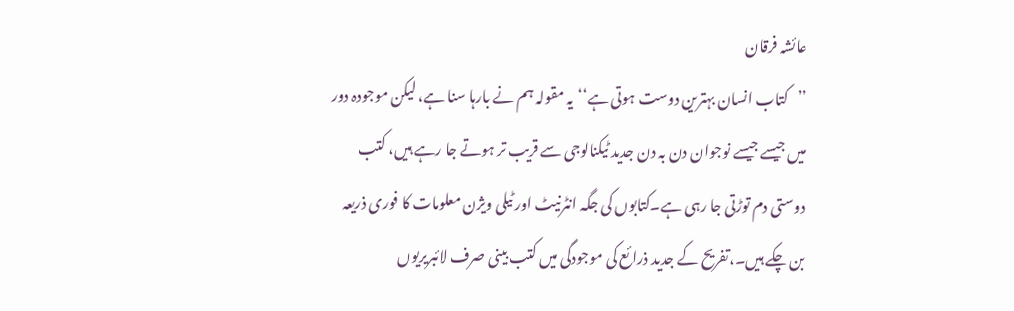عائشہ فرقان
’’کتاب انسان بہترین دوست ہوتی ہے‘‘یہ مقولہ ہم نے بارہا سنا ہے، لیکن موجودہ دور میں جیسے جیسے نوجوان دن بہ دن جدید ٹیکنالوجی سے قریب تر ہوتے جا رہے ہیں، کتب دوستی دم توڑتی جا رہی ہے۔کتابوں کی جگہ انٹرنیٹ اور ٹیلی ویژن معلومات کا فوری ذریعہ بن چکے ہیں۔،تفریح کے جدید ذرائع کی موجودگی میں کتب بینی صرف لائبریریوں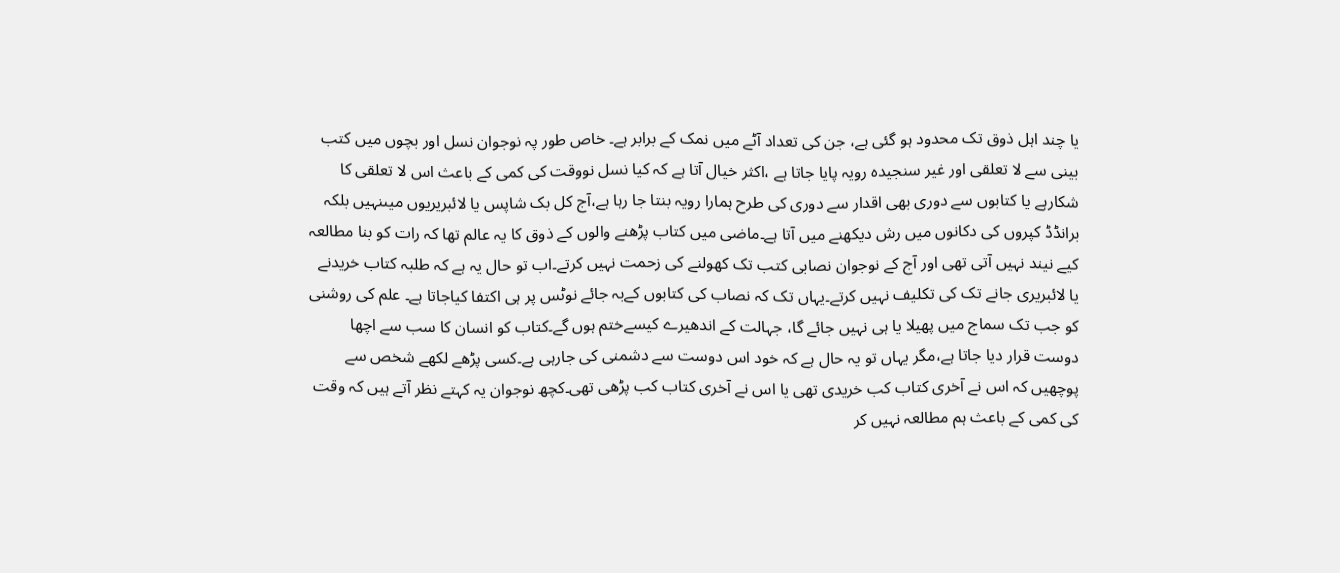یا چند اہل ذوق تک محدود ہو گئی ہے، جن کی تعداد آٹے میں نمک کے برابر ہے۔ خاص طور پہ نوجوان نسل اور بچوں میں کتب بینی سے لا تعلقی اور غیر سنجیدہ رویہ پایا جاتا ہے ،اکثر خیال آتا ہے کہ کیا نسل نووقت کی کمی کے باعث اس لا تعلقی کا شکارہے یا کتابوں سے دوری بھی اقدار سے دوری کی طرح ہمارا رویہ بنتا جا رہا ہے،آج کل بک شاپس یا لائبریریوں میںنہیں بلکہ برانڈڈ کپروں کی دکانوں میں رش دیکھنے میں آتا ہے۔ماضی میں کتاب پڑھنے والوں کے ذوق کا یہ عالم تھا کہ رات کو بنا مطالعہ کیے نیند نہیں آتی تھی اور آج کے نوجوان نصابی کتب تک کھولنے کی زحمت نہیں کرتے۔اب تو حال یہ ہے کہ طلبہ کتاب خریدنے یا لائبریری جانے تک کی تکلیف نہیں کرتے۔یہاں تک کہ نصاب کی کتابوں کےبہ جائے نوٹس پر ہی اکتفا کیاجاتا ہے۔ علم کی روشنی کو جب تک سماج میں پھیلا یا ہی نہیں جائے گا، جہالت کے اندھیرے کیسےختم ہوں گے۔کتاب کو انسان کا سب سے اچھا دوست قرار دیا جاتا ہے،مگر یہاں تو یہ حال ہے کہ خود اس دوست سے دشمنی کی جارہی ہے۔کسی پڑھے لکھے شخص سے پوچھیں کہ اس نے آخری کتاب کب خریدی تھی یا اس نے آخری کتاب کب پڑھی تھی۔کچھ نوجوان یہ کہتے نظر آتے ہیں کہ وقت کی کمی کے باعث ہم مطالعہ نہیں کر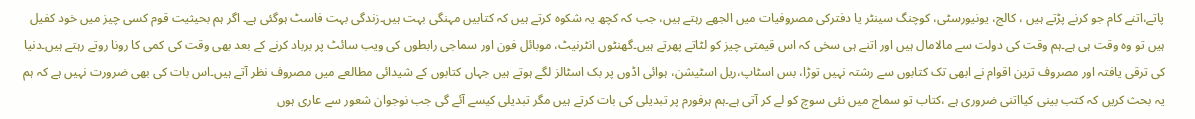پاتے،اتنے کام جو کرنے پڑتے ہیں ، کالج، یونیورسٹی، کوچنگ سینٹر یا دفترکی مصروفیات میں الجھے رہتے ہیں، جب کہ کچھ یہ شکوہ کرتے ہیں کہ کتابیں مہنگی بہت ہیں۔زندگی بہت فاسٹ ہوگئی ہے۔ اگر ہم بحیثیت قوم کسی چیز میں خود کفیل ہیں تو وہ وقت ہی ہے۔ہم وقت کی دولت سے مالامال ہیں اور اتنے ہی سخی کہ اس قیمتی چیز کو لٹاتے پھرتے ہیں۔گھنٹوں انٹرنیٹ، موبائل فون اور سماجی رابطوں کی ویب سائٹ پر برباد کرنے کے بعد بھی وقت کی کمی کا رونا روتے رہتے ہیں۔دنیا کی ترقی یافتہ اور مصروف ترین اقوام نے ابھی تک کتابوں سے رشتہ نہیں توڑا، بس اسٹاپ،ریل اسٹیشن، ہوائی اڈوں پر بک اسٹالز لگے ہوتے ہیں جہاں کتابوں کے شیدائی مطالعے میں مصروف نظر آتے ہیں۔اس بات کی بھی ضرورت نہیں ہے کہ ہم یہ بحث کریں کہ کتب بینی کیااتنی ضروری ہے ،کتاب تو سماج میں نئی سوچ کو لے کر آتی ہے۔ہم ہرفورم پر تبدیلی کی بات کرتے ہیں مگر تبدیلی کیسے آئے گی جب نوجوان شعور سے عاری ہوں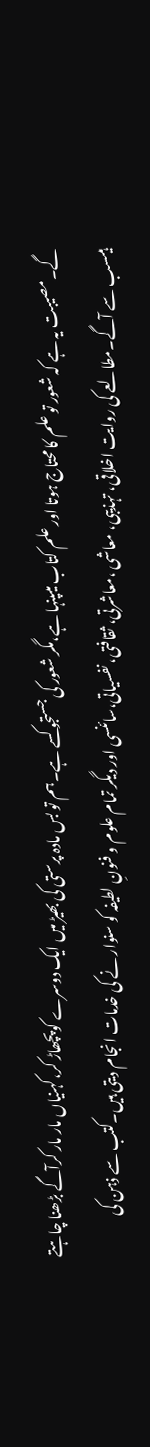گے۔مصیبت یہ ہے کہ شعور تو علم کا محتاج ہوتا اور علم کتاب میںپنہا ہے،مگر شعور کی جستجو کسے ہے۔ہم تو بس مادہ پرستی کی بھیڑ میں ایک دوسرے کوپچھاڑ کر،کہنیاں مار مار کرآگے بڑھنا چاہتے ہیںسب سے آگے۔مطالعے کی روایت اخلاقی، تہذیبی، معاشی ،معاشرتی، ثقافتی، نفسیاتی،سائنسی اور دیگر تمام علوم و فنونِ لطیفہ کو سنوار نے کی خدمات انجام دیتی ہیں۔کتب سے ذہن کی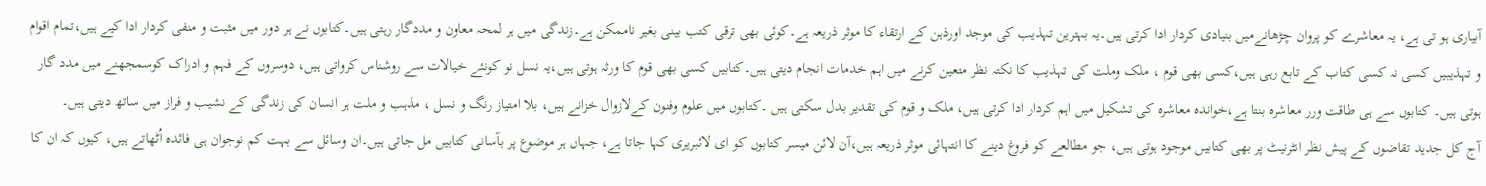آبیاری ہو تی ہے، یہ معاشرے کو پروان چڑھانےمیں بنیادی کردار ادا کرتی ہیں۔یہ بہترین تہذیب کی موجد اورذہن کے ارتقاء کا موثر ذریعہ ہے۔کوئی بھی ترقی کتب بینی بغیر ناممکن ہے۔زندگی میں ہر لمحہ معاون و مددگار رہتی ہیں۔کتابوں نے ہر دور میں مثبت و منفی کردار ادا کیے ہیں،تمام اقوام و تہذیبیں کسی نہ کسی کتاب کے تابع رہی ہیں،کسی بھی قوم ، ملک وملت کی تہذیب کا نکتہ نظر متعین کرنے میں اہم خدمات انجام دیتی ہیں۔کتابیں کسی بھی قوم کا ورثہ ہوتی ہیں،یہ نسل نو کونئے خیالات سے روشناس کرواتی ہیں، دوسروں کے فہم و ادراک کوسمجھنے میں مدد گار ہوتی ہیں۔ کتابوں سے ہی طاقت ورر معاشرہ بنتا ہے،خواندہ معاشرہ کی تشکیل میں اہم کردار ادا کرتی ہیں، ملک و قوم کی تقدیر بدل سکتی ہیں ۔کتابوں میں علوم وفنون کےلازوال خزانے ہیں، بلا امتیاز رنگ و نسل ، مذہب و ملت ہر انسان کی زندگی کے نشیب و فراز میں ساتھ دیتی ہیں۔
آج کل جدید تقاضوں کے پیش نظر انٹرنیٹ پر بھی کتابیں موجود ہوتی ہیں، جو مطالعے کو فروغ دینے کا انتہائی موثر ذریعہ ہیں،آن لائن میسر کتابوں کو ای لائبریری کہا جاتا ہے، جہاں ہر موضوع پر بآسانی کتابیں مل جاتی ہیں۔ان وسائل سے بہت کم نوجوان ہی فائدہ اُٹھاتے ہیں، کیوں کہ ان کا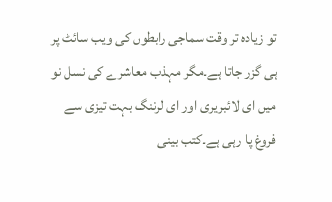تو زیادہ تر وقت سماجی رابطوں کی ویب سائٹ پر ہی گزر جاتا ہے۔مگر مہذب معاشرے کی نسل نو میں ای لائبریری اور ای لرننگ بہت تیزی سے فروغ پا رہی ہے۔کتب بینی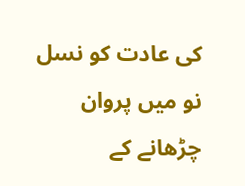کی عادت کو نسل نو میں پروان چڑھانے کے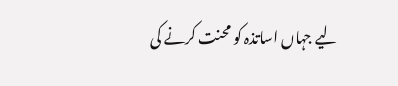لیے جہاں اساتذہ کو محنت کرنے کی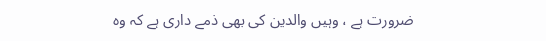ضرورت ہے ، وہیں والدین کی بھی ذمے داری ہے کہ وہ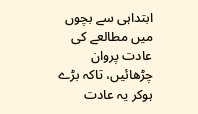ابتداہی سے بچوں میں مطالعے کی عادت پروان چڑھائیں، تاکہ بڑے ہوکر یہ عادت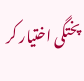پختگی اختیار کر